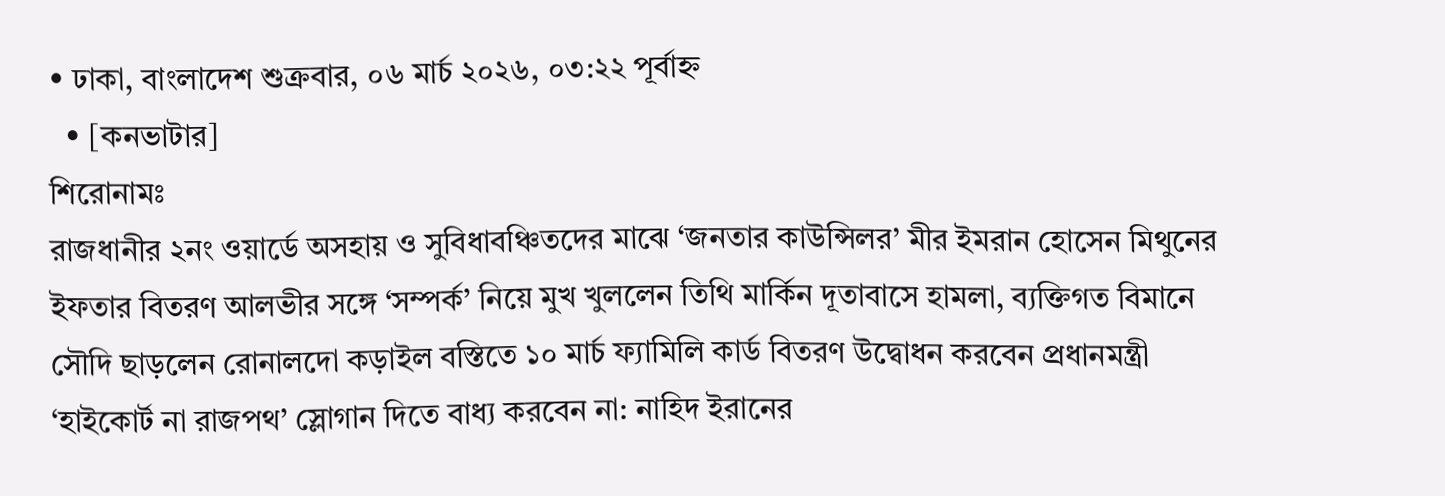• ঢাকা, বাংলাদেশ শুক্রবার, ০৬ মার্চ ২০২৬, ০৩:২২ পূর্বাহ্ন
  • [কনভাটার]
শিরোনামঃ
রাজধানীর ২নং ওয়ার্ডে অসহায় ও সুবিধাবঞ্চিতদের মাঝে ‘জনতার কাউন্সিলর’ মীর ইমরান হোসেন মিথুনের ইফতার বিতরণ আলভীর সঙ্গে ‘সম্পর্ক’ নিয়ে মুখ খুললেন তিথি মার্কিন দূতাবাসে হামলা, ব্যক্তিগত বিমানে সৌদি ছাড়লেন রোনালদো কড়াইল বস্তিতে ১০ মার্চ ফ্যামিলি কার্ড বিতরণ উদ্বোধন করবেন প্রধানমন্ত্রী ‘হাইকোর্ট না রাজপথ’ স্লোগান দিতে বাধ্য করবেন না: নাহিদ ইরানের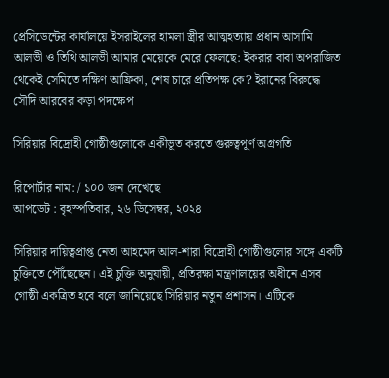প্রেসিডেন্টের কার্যালয়ে ইসরাইলের হামলা স্ত্রীর আত্মহত্যায় প্রধান আসামি আলভী ও তিথি আলভী আমার মেয়েকে মেরে ফেলছে: ইকরার বাবা অপরাজিত থেকেই সেমিতে দক্ষিণ আফ্রিকা, শেষ চারে প্রতিপক্ষ কে? ইরানের বিরুদ্ধে সৌদি আরবের কড়া পদক্ষেপ

সিরিয়ার বিদ্রোহী গোষ্ঠীগুলোকে একীভূত করতে গুরুত্বপূর্ণ অগ্রগতি

রিপোর্টার নাম: / ১০০ জন দেখেছে
আপডেট : বৃহস্পতিবার, ২৬ ডিসেম্বর, ২০২৪

সিরিয়ার দায়িত্বপ্রাপ্ত নেতা আহমেদ আল-শারা বিদ্রোহী গোষ্ঠীগুলোর সঙ্গে একটি চুক্তিতে পৌঁছেছেন। এই চুক্তি অনুযায়ী, প্রতিরক্ষা মন্ত্রণালয়ের অধীনে এসব গোষ্ঠী একত্রিত হবে বলে জানিয়েছে সিরিয়ার নতুন প্রশাসন। এটিকে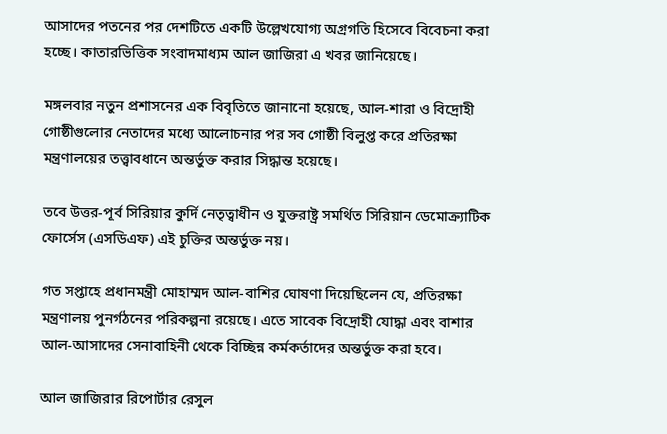আসাদের পতনের পর দেশটিতে একটি উল্লেখযোগ্য অগ্রগতি হিসেবে বিবেচনা করা হচ্ছে। কাতারভিত্তিক সংবাদমাধ্যম আল জাজিরা এ খবর জানিয়েছে।

মঙ্গলবার নতুন প্রশাসনের এক বিবৃতিতে জানানো হয়েছে, আল-শারা ও বিদ্রোহী গোষ্ঠীগুলোর নেতাদের মধ্যে আলোচনার পর সব গোষ্ঠী বিলুপ্ত করে প্রতিরক্ষা মন্ত্রণালয়ের তত্ত্বাবধানে অন্তর্ভুক্ত করার সিদ্ধান্ত হয়েছে।

তবে উত্তর-পূর্ব সিরিয়ার কুর্দি নেতৃত্বাধীন ও যুক্তরাষ্ট্র সমর্থিত সিরিয়ান ডেমোক্র্যাটিক ফোর্সেস (এসডিএফ) এই চুক্তির অন্তর্ভুক্ত নয়।

গত সপ্তাহে প্রধানমন্ত্রী মোহাম্মদ আল-বাশির ঘোষণা দিয়েছিলেন যে, প্রতিরক্ষা মন্ত্রণালয় পুনর্গঠনের পরিকল্পনা রয়েছে। এতে সাবেক বিদ্রোহী যোদ্ধা এবং বাশার আল-আসাদের সেনাবাহিনী থেকে বিচ্ছিন্ন কর্মকর্তাদের অন্তর্ভুক্ত করা হবে।

আল জাজিরার রিপোর্টার রেসুল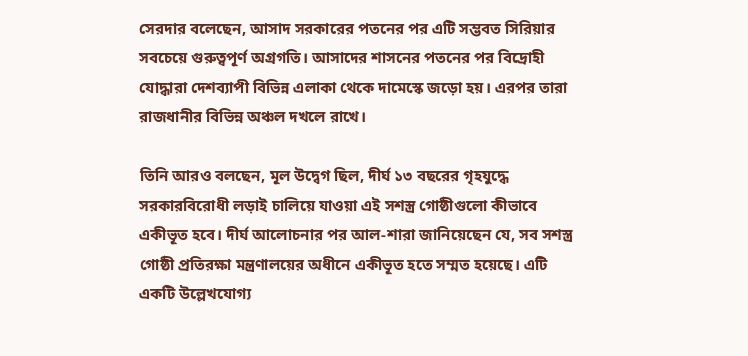সেরদার বলেছেন, আসাদ সরকারের পতনের পর এটি সম্ভবত সিরিয়ার সবচেয়ে গুরুত্বপূর্ণ অগ্রগতি। আসাদের শাসনের পতনের পর বিদ্রোহী যোদ্ধারা দেশব্যাপী বিভিন্ন এলাকা থেকে দামেস্কে জড়ো হয়। এরপর তারা রাজধানীর বিভিন্ন অঞ্চল দখলে রাখে।

তিনি আরও বলছেন, মূল উদ্বেগ ছিল, দীর্ঘ ১৩ বছরের গৃহযুদ্ধে সরকারবিরোধী লড়াই চালিয়ে যাওয়া এই সশস্ত্র গোষ্ঠীগুলো কীভাবে একীভূত হবে। দীর্ঘ আলোচনার পর আল-শারা জানিয়েছেন যে, সব সশস্ত্র গোষ্ঠী প্রতিরক্ষা মন্ত্রণালয়ের অধীনে একীভূত হতে সম্মত হয়েছে। এটি একটি উল্লেখযোগ্য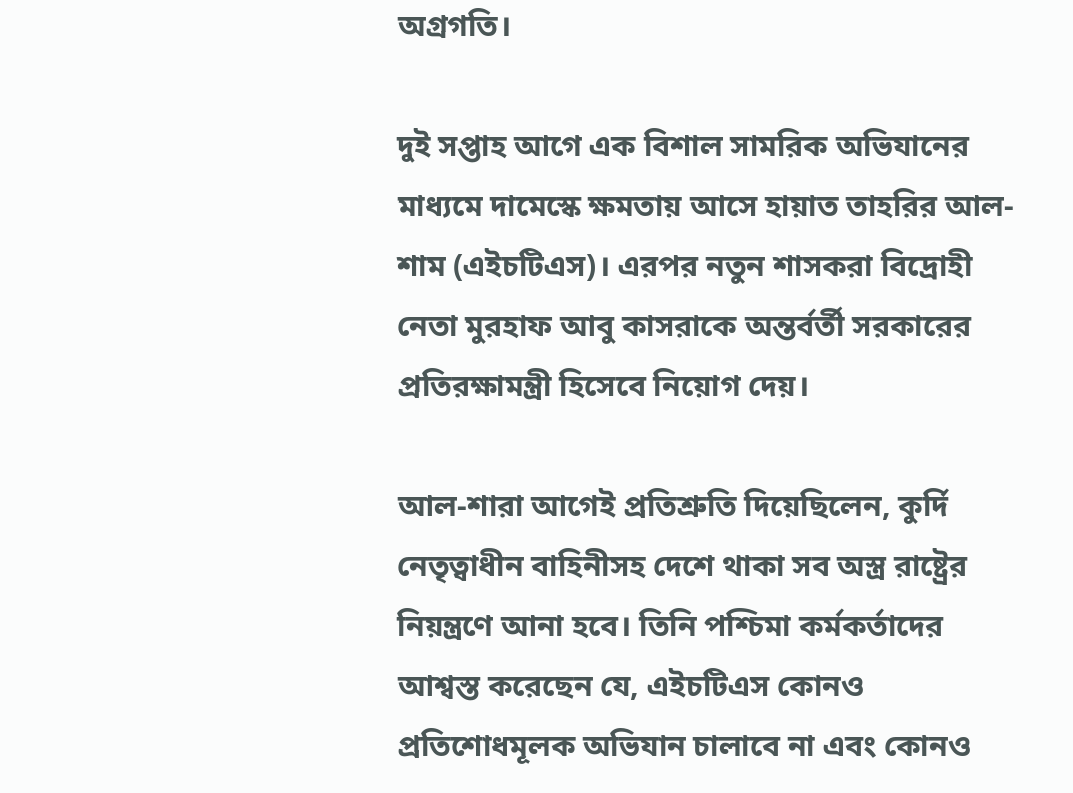অগ্রগতি।

দুই সপ্তাহ আগে এক বিশাল সামরিক অভিযানের মাধ্যমে দামেস্কে ক্ষমতায় আসে হায়াত তাহরির আল-শাম (এইচটিএস)। এরপর নতুন শাসকরা বিদ্রোহী নেতা মুরহাফ আবু কাসরাকে অন্তর্বর্তী সরকারের প্রতিরক্ষামন্ত্রী হিসেবে নিয়োগ দেয়।

আল-শারা আগেই প্রতিশ্রুতি দিয়েছিলেন, কুর্দি নেতৃত্বাধীন বাহিনীসহ দেশে থাকা সব অস্ত্র রাষ্ট্রের নিয়ন্ত্রণে আনা হবে। তিনি পশ্চিমা কর্মকর্তাদের আশ্বস্ত করেছেন যে, এইচটিএস কোনও প্রতিশোধমূলক অভিযান চালাবে না এবং কোনও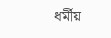ধর্মীয়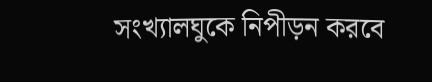সংখ্যালঘুকে নিপীড়ন করবে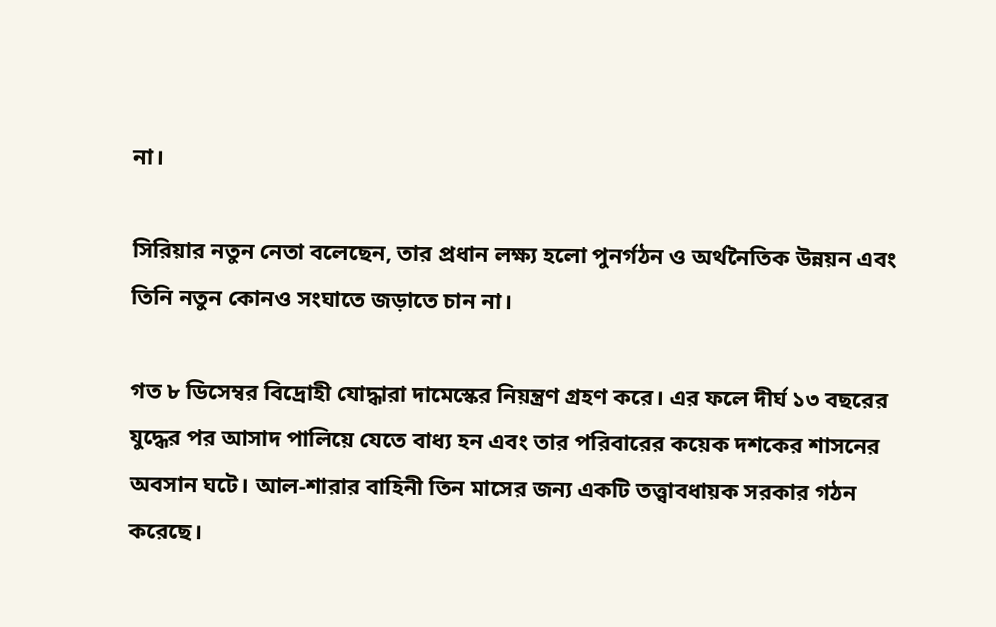না।

সিরিয়ার নতুন নেতা বলেছেন, তার প্রধান লক্ষ্য হলো পুনর্গঠন ও অর্থনৈতিক উন্নয়ন এবং তিনি নতুন কোনও সংঘাতে জড়াতে চান না।

গত ৮ ডিসেম্বর বিদ্রোহী যোদ্ধারা দামেস্কের নিয়ন্ত্রণ গ্রহণ করে। এর ফলে দীর্ঘ ১৩ বছরের যুদ্ধের পর আসাদ পালিয়ে যেতে বাধ্য হন এবং তার পরিবারের কয়েক দশকের শাসনের অবসান ঘটে। আল-শারার বাহিনী তিন মাসের জন্য একটি তত্ত্বাবধায়ক সরকার গঠন করেছে।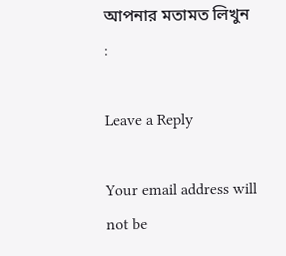আপনার মতামত লিখুন :

Leave a Reply

Your email address will not be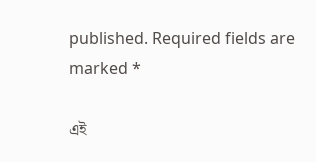published. Required fields are marked *

এই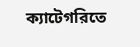ক্যাটেগরিতে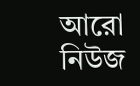আরো নিউজ